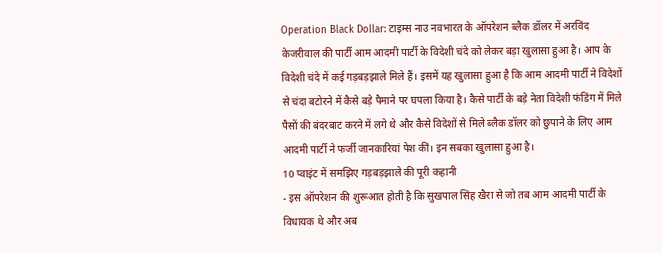Operation Black Dollar: टाइम्स नाउ नवभारत के ऑपरेशन ब्लैक डॉलर में अरविंद केजरीवाल की पार्टी आम आदमी पार्टी के विदेशी चंदे को लेकर बड़ा खुलासा हुआ है। आप के विदेशी चंदे में कई गड़बड़झाले मिले हैं। इसमें यह खुलासा हुआ है कि आम आदमी पार्टी ने विदेशों से चंदा बटोरने में कैसे बड़े पैमाने पर घपला किया है। कैसे पार्टी के बड़े नेता विदेशी फंडिंग में मिले पैसों की बंदरबाट करने में लगे थे और कैसे विदेशों से मिले ब्लैक डॉलर को छुपाने के लिए आम आदमी पार्टी ने फर्जी जानकारियां पेश कीं। इन सबका खुलासा हुआ है।
10 प्वाइंट में समझिए गड़बड़झाले की पूरी कहानी
- इस ऑपरेशन की शुरूआत होती है कि सुखपाल सिंह खैरा से जो तब आम आदमी पार्टी के विधायक थे और अब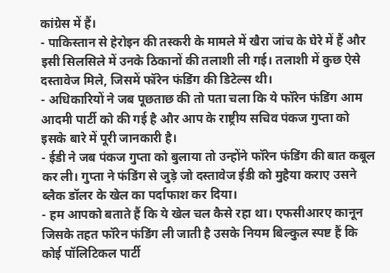कांग्रेस में हैं।
- पाकिस्तान से हेरोइन की तस्करी के मामले में खैरा जांच के घेरे में हैं और इसी सिलसिले में उनके ठिकानों की तलाशी ली गई। तलाशी में कुछ ऐसे दस्तावेज मिले, जिसमें फॉरेन फंडिंग की डिटेल्स थी।
- अधिकारियों ने जब पूछताछ की तो पता चला कि ये फॉरेन फंडिंग आम आदमी पार्टी को की गई है और आप के राष्ट्रीय सचिव पंकज गुप्ता को इसके बारे में पूरी जानकारी है।
- ईडी ने जब पंकज गुप्ता को बुलाया तो उन्होंने फॉरेन फंडिंग की बात कबूल कर ली। गुप्ता ने फंडिंग से जुड़े जो दस्तावेज ईडी को मुहैया कराए उसने ब्लैक डॉलर के खेल का पर्दाफाश कर दिया।
- हम आपको बताते हैं कि ये खेल चल कैसे रहा था। एफसीआरए कानून जिसके तहत फॉरेन फंडिंग ली जाती है उसके नियम बिल्कुल स्पष्ट हैं कि कोई पॉलिटिकल पार्टी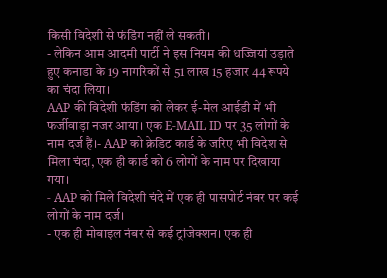किसी विदेशी से फंडिंग नहीं ले सकती।
- लेकिन आम आदमी पार्टी ने इस नियम की धज्जियां उड़ाते हुए कनाडा के 19 नागरिकों से 51 लाख 15 हजार 44 रूपये का चंदा लिया।
AAP की विदेशी फंडिंग को लेकर ई-मेल आईडी में भी फर्जीवाड़ा नजर आया। एक E-MAIL ID पर 35 लोगों के नाम दर्ज हैं।- AAP को क्रेडिट कार्ड के जरिए भी विदेश से मिला चंदा, एक ही कार्ड को 6 लोगों के नाम पर दिखाया गया।
- AAP को मिले विदेशी चंदे में एक ही पासपोर्ट नंबर पर कई लोगों के नाम दर्ज।
- एक ही मोबाइल नंबर से कई ट्रांजेक्शन। एक ही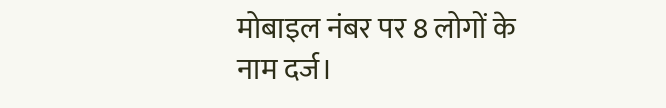मोबाइल नंबर पर 8 लोगों के नाम दर्ज।